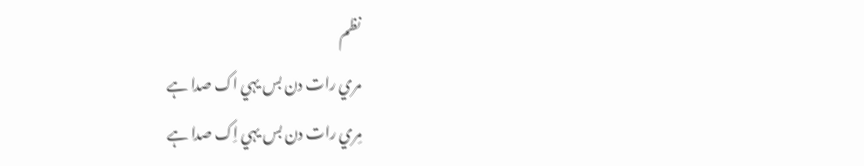نظم
مري رات دن بس يہي اک صدا ہے
مِري رات دن بس يہي اِک صدا ہے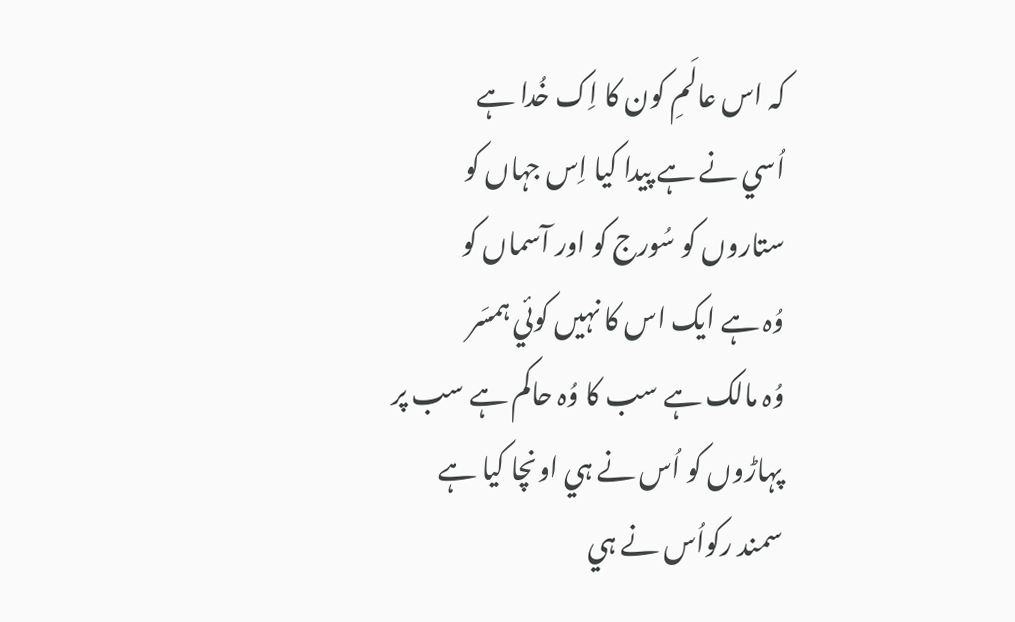کہ اس عالَمِ کون کا اِک خُدا ہے
اُسي نے ہے پيدا کيا اِس جہاں کو
ستاروں کو سُورج کو اور آسماں کو
وُہ ہے ايک اس کا نہيں کوئي ہمسَر
وُہ مالک ہے سب کا وُہ حاکم ہے سب پر
پہاڑوں کو اُس نے ہي اونچا کيا ہے
سمند رکواُس نے ہي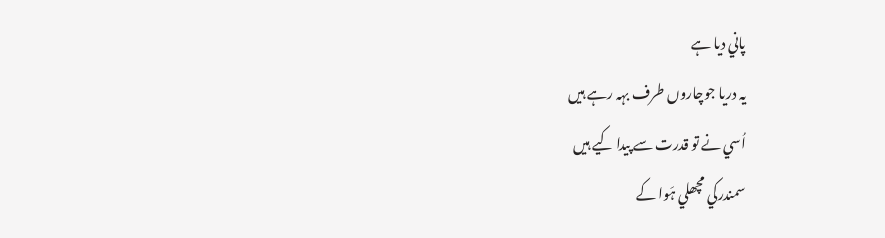پاني ديا ہے
يہ دريا جوچاروں طرف بہہ رہے ہيں
اُسي نے تو قدرت سے پيدا کيے ہيں
سمندرکي مچھلي ہَوا کے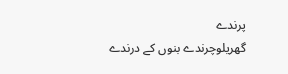پرندے
گھريلوچرندے بنوں کے درندے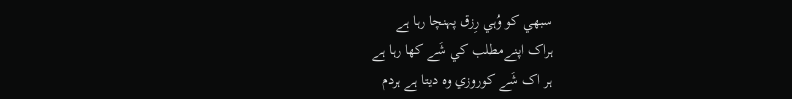سبھي کو وُہي رِزق پہنچا رہا ہے
ہراک اپنےمطلب کي شَے کھا رہا ہے
ہر اک شَے کوروزي وہ ديتا ہے ہردم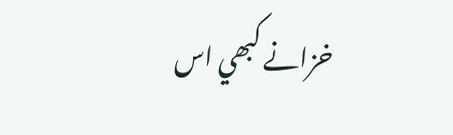خزانے کبھي اس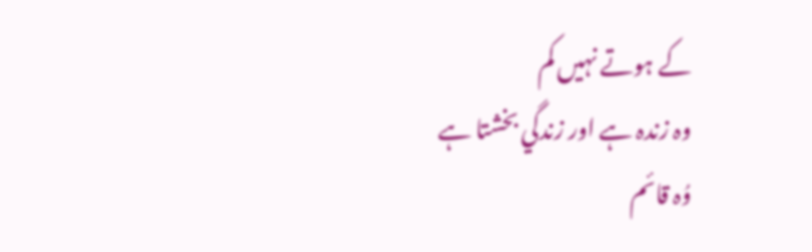کے ہوتے نہيں کم
وہ زندہ ہے اور زندگي بخشتا ہے
وُہ قائم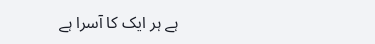ہے ہر ايک کا آسرا ہے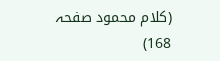(کلام محمود صفحہ 168)